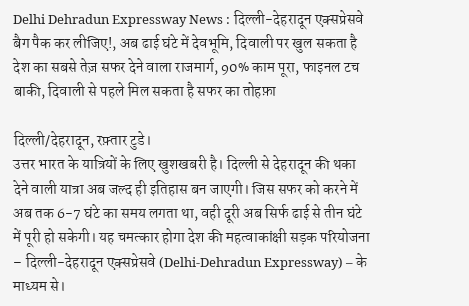Delhi Dehradun Expressway News : दिल्ली-देहरादून एक्सप्रेसवे बैग पैक कर लीजिए!, अब ढाई घंटे में देवभूमि, दिवाली पर खुल सकता है देश का सबसे तेज़ सफर देने वाला राजमार्ग, 90% काम पूरा, फाइनल टच बाकी, दिवाली से पहले मिल सकता है सफर का तोहफ़ा

दिल्ली/देहरादून, रफ़्तार टुडे।
उत्तर भारत के यात्रियों के लिए खुशखबरी है। दिल्ली से देहरादून की थका देने वाली यात्रा अब जल्द ही इतिहास बन जाएगी। जिस सफर को करने में अब तक 6-7 घंटे का समय लगता था, वही दूरी अब सिर्फ ढाई से तीन घंटे में पूरी हो सकेगी। यह चमत्कार होगा देश की महत्वाकांक्षी सड़क परियोजना – दिल्ली-देहरादून एक्सप्रेसवे (Delhi-Dehradun Expressway) – के माध्यम से।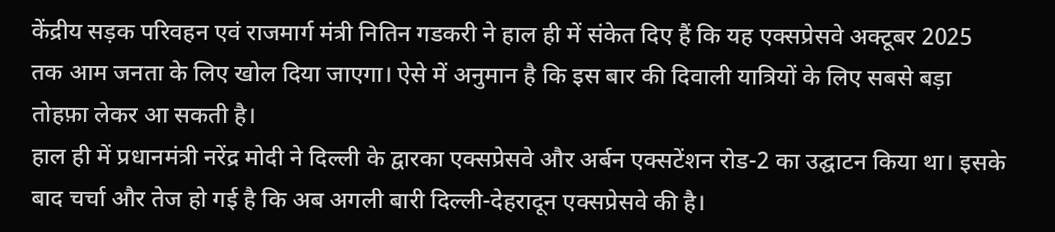केंद्रीय सड़क परिवहन एवं राजमार्ग मंत्री नितिन गडकरी ने हाल ही में संकेत दिए हैं कि यह एक्सप्रेसवे अक्टूबर 2025 तक आम जनता के लिए खोल दिया जाएगा। ऐसे में अनुमान है कि इस बार की दिवाली यात्रियों के लिए सबसे बड़ा तोहफ़ा लेकर आ सकती है।
हाल ही में प्रधानमंत्री नरेंद्र मोदी ने दिल्ली के द्वारका एक्सप्रेसवे और अर्बन एक्सटेंशन रोड-2 का उद्घाटन किया था। इसके बाद चर्चा और तेज हो गई है कि अब अगली बारी दिल्ली-देहरादून एक्सप्रेसवे की है।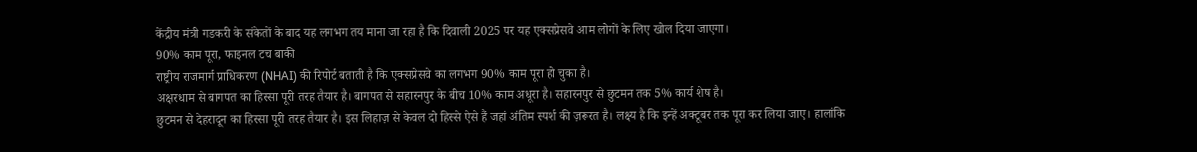केंद्रीय मंत्री गडकरी के संकेतों के बाद यह लगभग तय माना जा रहा है कि दिवाली 2025 पर यह एक्सप्रेसवे आम लोगों के लिए खोल दिया जाएगा।
90% काम पूरा, फाइनल टच बाकी
राष्ट्रीय राजमार्ग प्राधिकरण (NHAI) की रिपोर्ट बताती है कि एक्सप्रेसवे का लगभग 90% काम पूरा हो चुका है।
अक्षरधाम से बागपत का हिस्सा पूरी तरह तैयार है। बागपत से सहारनपुर के बीच 10% काम अधूरा है। सहारनपुर से छुटमन तक 5% कार्य शेष है।
छुटमन से देहरादून का हिस्सा पूरी तरह तैयार है। इस लिहाज़ से केवल दो हिस्से ऐसे हैं जहां अंतिम स्पर्श की ज़रूरत है। लक्ष्य है कि इन्हें अक्टूबर तक पूरा कर लिया जाए। हालांकि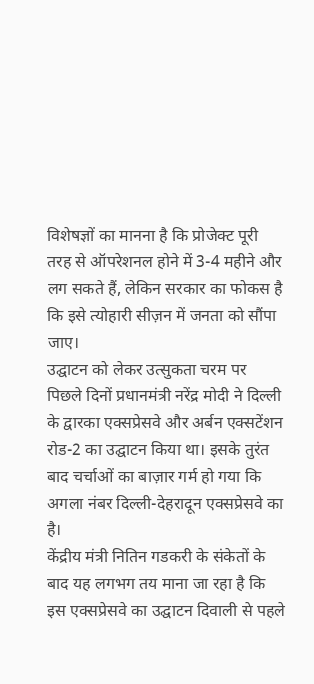विशेषज्ञों का मानना है कि प्रोजेक्ट पूरी तरह से ऑपरेशनल होने में 3-4 महीने और लग सकते हैं, लेकिन सरकार का फोकस है कि इसे त्योहारी सीज़न में जनता को सौंपा जाए।
उद्घाटन को लेकर उत्सुकता चरम पर
पिछले दिनों प्रधानमंत्री नरेंद्र मोदी ने दिल्ली के द्वारका एक्सप्रेसवे और अर्बन एक्सटेंशन रोड-2 का उद्घाटन किया था। इसके तुरंत बाद चर्चाओं का बाज़ार गर्म हो गया कि अगला नंबर दिल्ली-देहरादून एक्सप्रेसवे का है।
केंद्रीय मंत्री नितिन गडकरी के संकेतों के बाद यह लगभग तय माना जा रहा है कि इस एक्सप्रेसवे का उद्घाटन दिवाली से पहले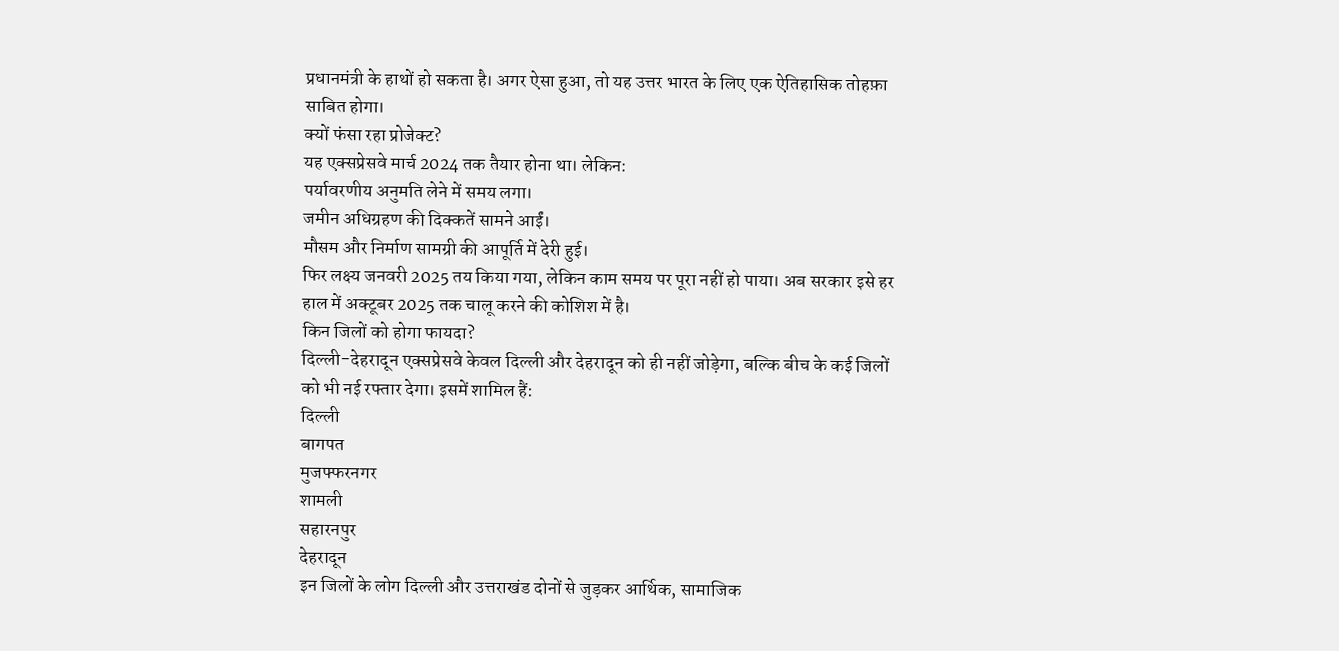प्रधानमंत्री के हाथों हो सकता है। अगर ऐसा हुआ, तो यह उत्तर भारत के लिए एक ऐतिहासिक तोहफ़ा साबित होगा।
क्यों फंसा रहा प्रोजेक्ट?
यह एक्सप्रेसवे मार्च 2024 तक तैयार होना था। लेकिन:
पर्यावरणीय अनुमति लेने में समय लगा।
जमीन अधिग्रहण की दिक्कतें सामने आईं।
मौसम और निर्माण सामग्री की आपूर्ति में देरी हुई।
फिर लक्ष्य जनवरी 2025 तय किया गया, लेकिन काम समय पर पूरा नहीं हो पाया। अब सरकार इसे हर हाल में अक्टूबर 2025 तक चालू करने की कोशिश में है।
किन जिलों को होगा फायदा?
दिल्ली-देहरादून एक्सप्रेसवे केवल दिल्ली और देहरादून को ही नहीं जोड़ेगा, बल्कि बीच के कई जिलों को भी नई रफ्तार देगा। इसमें शामिल हैं:
दिल्ली
बागपत
मुजफ्फरनगर
शामली
सहारनपुर
देहरादून
इन जिलों के लोग दिल्ली और उत्तराखंड दोनों से जुड़कर आर्थिक, सामाजिक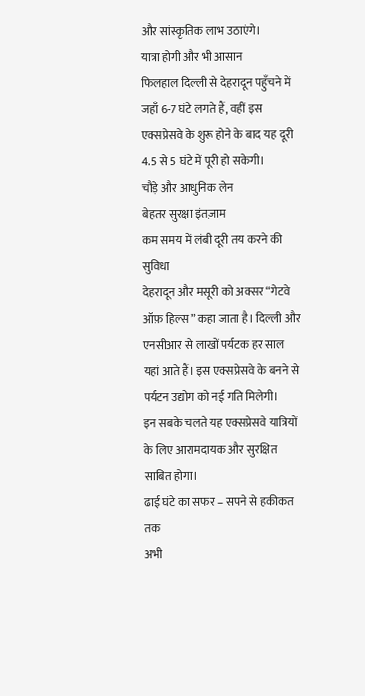और सांस्कृतिक लाभ उठाएंगे।
यात्रा होगी और भी आसान
फिलहाल दिल्ली से देहरादून पहुँचने में जहाँ 6-7 घंटे लगते हैं, वहीं इस एक्सप्रेसवे के शुरू होने के बाद यह दूरी 4.5 से 5 घंटे में पूरी हो सकेगी।
चौड़े और आधुनिक लेन
बेहतर सुरक्षा इंतज़ाम
कम समय में लंबी दूरी तय करने की सुविधा
देहरादून और मसूरी को अक्सर “गेटवे ऑफ़ हिल्स” कहा जाता है। दिल्ली और एनसीआर से लाखों पर्यटक हर साल यहां आते हैं। इस एक्सप्रेसवे के बनने से पर्यटन उद्योग को नई गति मिलेगी।
इन सबके चलते यह एक्सप्रेसवे यात्रियों के लिए आरामदायक और सुरक्षित साबित होगा।
ढाई घंटे का सफर – सपने से हकीकत तक
अभी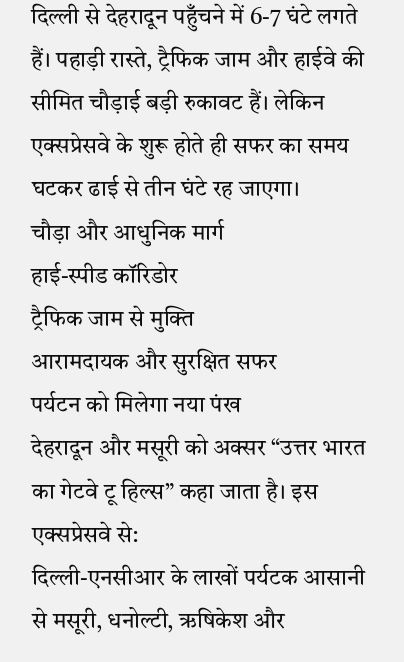दिल्ली से देहरादून पहुँचने में 6-7 घंटे लगते हैं। पहाड़ी रास्ते, ट्रैफिक जाम और हाईवे की सीमित चौड़ाई बड़ी रुकावट हैं। लेकिन एक्सप्रेसवे के शुरू होते ही सफर का समय घटकर ढाई से तीन घंटे रह जाएगा।
चौड़ा और आधुनिक मार्ग
हाई-स्पीड कॉरिडोर
ट्रैफिक जाम से मुक्ति
आरामदायक और सुरक्षित सफर
पर्यटन को मिलेगा नया पंख
देहरादून और मसूरी को अक्सर “उत्तर भारत का गेटवे टू हिल्स” कहा जाता है। इस एक्सप्रेसवे से:
दिल्ली-एनसीआर के लाखों पर्यटक आसानी से मसूरी, धनोल्टी, ऋषिकेश और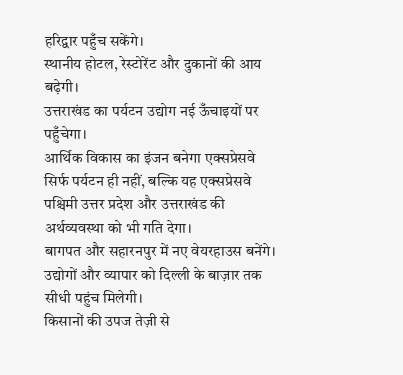हरिद्वार पहुँच सकेंगे।
स्थानीय होटल, रेस्टोरेंट और दुकानों की आय बढ़ेगी।
उत्तराखंड का पर्यटन उद्योग नई ऊँचाइयों पर पहुँचेगा।
आर्थिक विकास का इंजन बनेगा एक्सप्रेसवे
सिर्फ पर्यटन ही नहीं, बल्कि यह एक्सप्रेसवे पश्चिमी उत्तर प्रदेश और उत्तराखंड की अर्थव्यवस्था को भी गति देगा।
बागपत और सहारनपुर में नए वेयरहाउस बनेंगे।
उद्योगों और व्यापार को दिल्ली के बाज़ार तक सीधी पहुंच मिलेगी।
किसानों की उपज तेज़ी से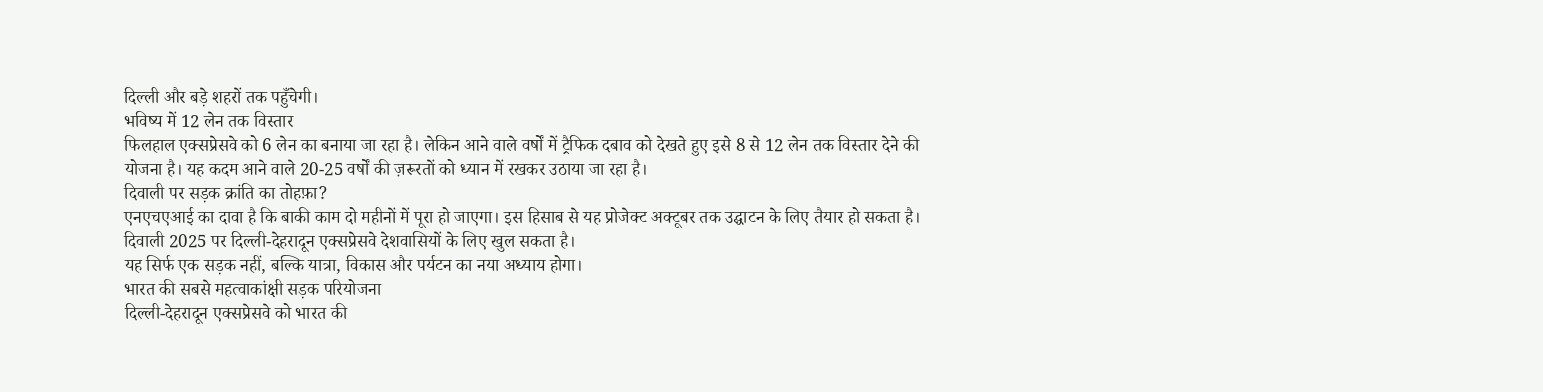दिल्ली और बड़े शहरों तक पहुँचेगी।
भविष्य में 12 लेन तक विस्तार
फिलहाल एक्सप्रेसवे को 6 लेन का बनाया जा रहा है। लेकिन आने वाले वर्षों में ट्रैफिक दबाव को देखते हुए इसे 8 से 12 लेन तक विस्तार देने की योजना है। यह कदम आने वाले 20-25 वर्षों की ज़रूरतों को ध्यान में रखकर उठाया जा रहा है।
दिवाली पर सड़क क्रांति का तोहफ़ा?
एनएचएआई का दावा है कि बाकी काम दो महीनों में पूरा हो जाएगा। इस हिसाब से यह प्रोजेक्ट अक्टूबर तक उद्घाटन के लिए तैयार हो सकता है।
दिवाली 2025 पर दिल्ली-देहरादून एक्सप्रेसवे देशवासियों के लिए खुल सकता है।
यह सिर्फ एक सड़क नहीं, बल्कि यात्रा, विकास और पर्यटन का नया अध्याय होगा।
भारत की सबसे महत्वाकांक्षी सड़क परियोजना
दिल्ली-देहरादून एक्सप्रेसवे को भारत की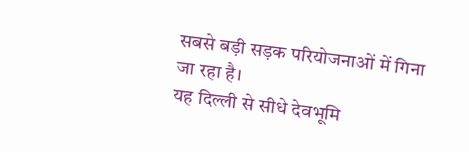सबसे बड़ी सड़क परियोजनाओं में गिना जा रहा है।
यह दिल्ली से सीधे देवभूमि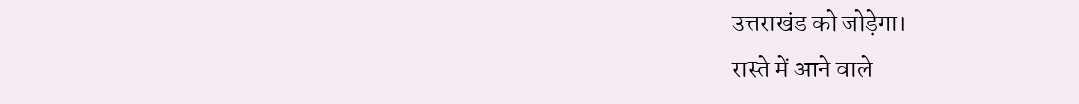उत्तराखंड को जोड़ेगा।
रास्ते में आने वाले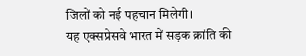जिलों को नई पहचान मिलेगी।
यह एक्सप्रेसवे भारत में सड़क क्रांति की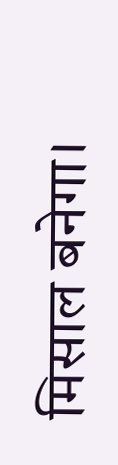मिसाल बनेगा।